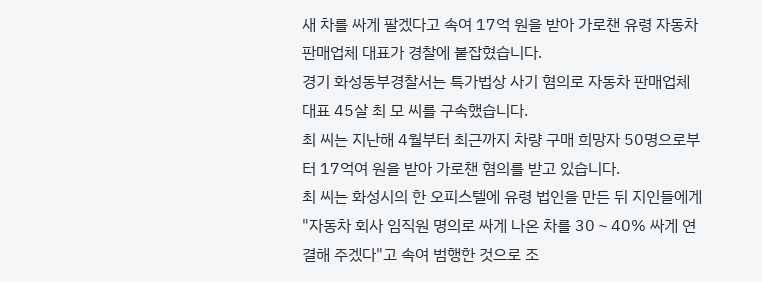새 차를 싸게 팔겠다고 속여 17억 원을 받아 가로챈 유령 자동차판매업체 대표가 경찰에 붙잡혔습니다.
경기 화성동부경찰서는 특가법상 사기 혐의로 자동차 판매업체 대표 45살 최 모 씨를 구속했습니다.
최 씨는 지난해 4월부터 최근까지 차량 구매 희망자 50명으로부터 17억여 원을 받아 가로챈 혐의를 받고 있습니다.
최 씨는 화성시의 한 오피스텔에 유령 법인을 만든 뒤 지인들에게 "자동차 회사 임직원 명의로 싸게 나온 차를 30∼40% 싸게 연결해 주겠다"고 속여 범행한 것으로 조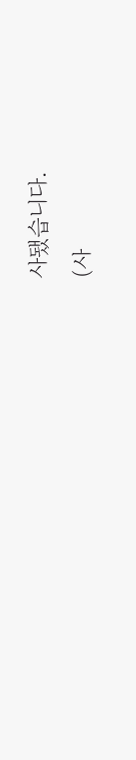사됐습니다.
(사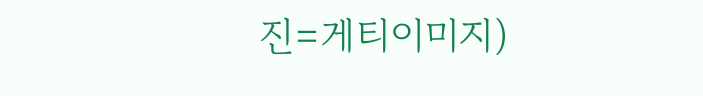진=게티이미지)